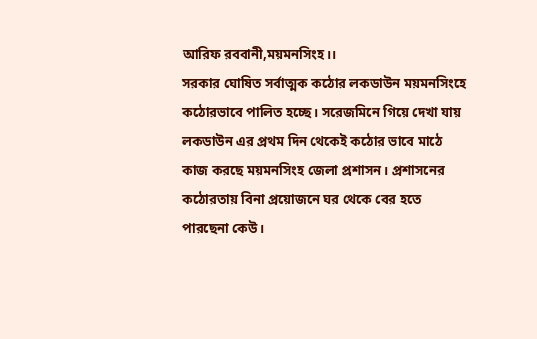আরিফ রববানী,ময়মনসিংহ।।
সরকার ঘোষিত সর্বাত্মক কঠোর লকডাউন ময়মনসিংহে কঠোরভাবে পালিত হচ্ছে। সরেজমিনে গিয়ে দেখা যায় লকডাউন এর প্রথম দিন থেকেই কঠোর ভাবে মাঠে কাজ করছে ময়মনসিংহ জেলা প্রশাসন। প্রশাসনের কঠোরতায় বিনা প্রয়োজনে ঘর থেকে বের হতে পারছেনা কেউ।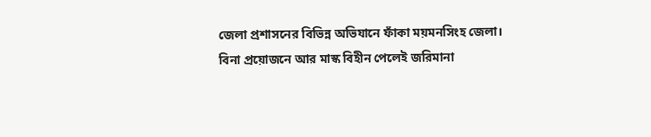জেলা প্রশাসনের বিভিন্ন অভিযানে ফাঁকা ময়মনসিংহ জেলা। বিনা প্রয়োজনে আর মাস্ক বিহীন পেলেই জরিমানা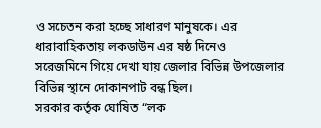ও সচেতন করা হচ্ছে সাধারণ মানুষকে। এর ধারাবাহিকতায় লকডাউন এর ষষ্ঠ দিনেও
সরেজমিনে গিয়ে দেখা যায় জেলার বিভিন্ন উপজেলার বিভিন্ন স্থানে দোকানপাট বন্ধ ছিল।
সরকার কর্তৃক ঘোষিত “লক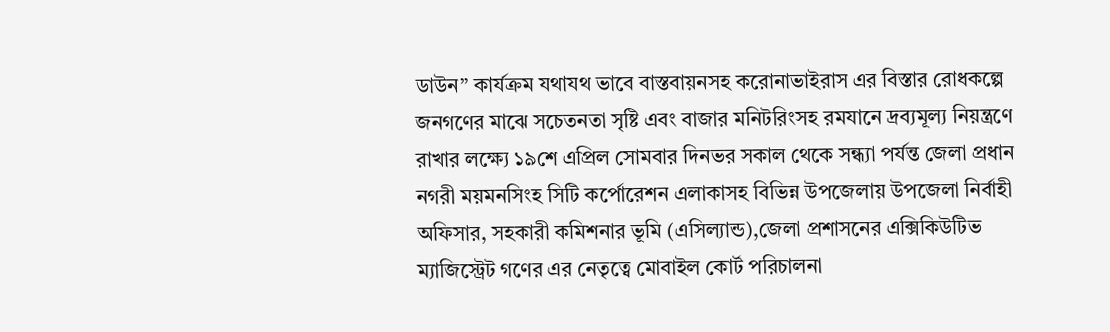ডাউন” কার্যক্রম যথাযথ ভাবে বাস্তবায়নসহ করোনাভাইরাস এর বিস্তার রোধকল্পে জনগণের মাঝে সচেতনতা সৃষ্টি এবং বাজার মনিটরিংসহ রমযানে দ্রব্যমূল্য নিয়ন্ত্রণে রাখার লক্ষ্যে ১৯শে এপ্রিল সোমবার দিনভর সকাল থেকে সন্ধ্যা পর্যন্ত জেলা প্রধান নগরী ময়মনসিংহ সিটি কর্পোরেশন এলাকাসহ বিভিন্ন উপজেলায় উপজেলা নির্বাহী অফিসার, সহকারী কমিশনার ভূমি (এসিল্যান্ড),জেলা প্রশাসনের এক্সিকিউটিভ ম্যাজিস্ট্রেট গণের এর নেতৃত্বে মোবাইল কোর্ট পরিচালনা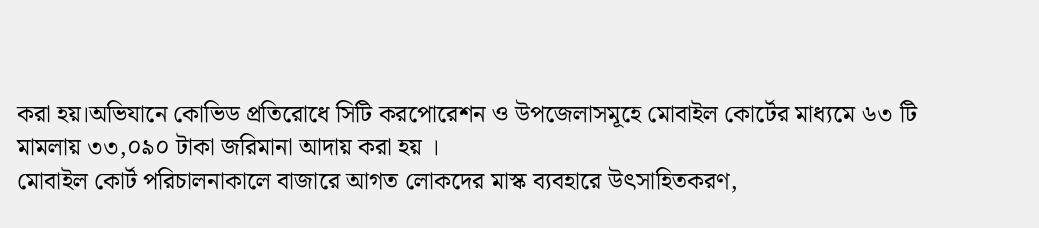করা হয়।অভিযানে কোভিড প্রতিরোধে সিটি করপোরেশন ও উপজেলাসমূহে মোবাইল কোর্টের মাধ্যমে ৬৩ টি মামলায় ৩৩,০৯০ টাকা জরিমানা আদায় করা হয় ।
মোবাইল কোর্ট পরিচালনাকালে বাজারে আগত লোকদের মাস্ক ব্যবহারে উৎসাহিতকরণ,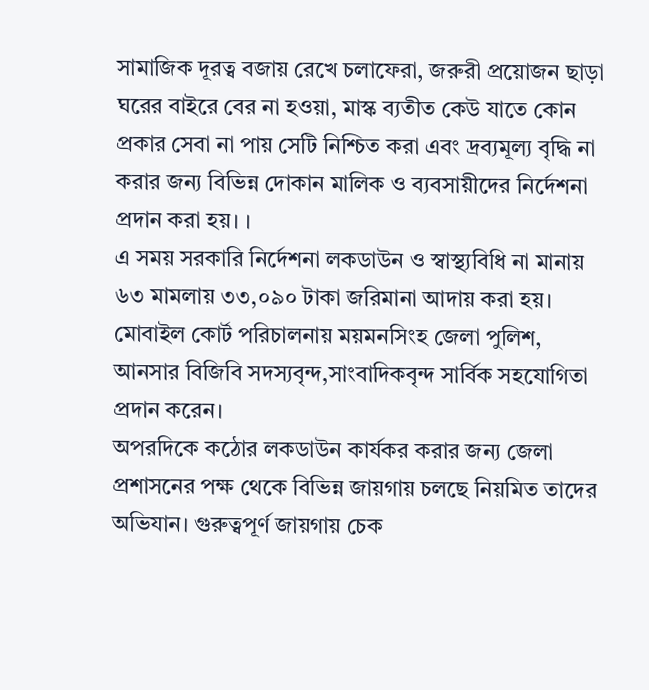সামাজিক দূরত্ব বজায় রেখে চলাফেরা, জরুরী প্রয়োজন ছাড়া ঘরের বাইরে বের না হওয়া, মাস্ক ব্যতীত কেউ যাতে কোন প্রকার সেবা না পায় সেটি নিশ্চিত করা এবং দ্রব্যমূল্য বৃদ্ধি না করার জন্য বিভিন্ন দোকান মালিক ও ব্যবসায়ীদের নির্দেশনা প্রদান করা হয়। ।
এ সময় সরকারি নির্দেশনা লকডাউন ও স্বাস্থ্যবিধি না মানায় ৬৩ মামলায় ৩৩,০৯০ টাকা জরিমানা আদায় করা হয়। মোবাইল কোর্ট পরিচালনায় ময়মনসিংহ জেলা পুলিশ, আনসার বিজিবি সদস্যবৃন্দ,সাংবাদিকবৃন্দ সার্বিক সহযোগিতা প্রদান করেন।
অপরদিকে কঠোর লকডাউন কার্যকর করার জন্য জেলা প্রশাসনের পক্ষ থেকে বিভিন্ন জায়গায় চলছে নিয়মিত তাদের অভিযান। গুরুত্বপূর্ণ জায়গায় চেক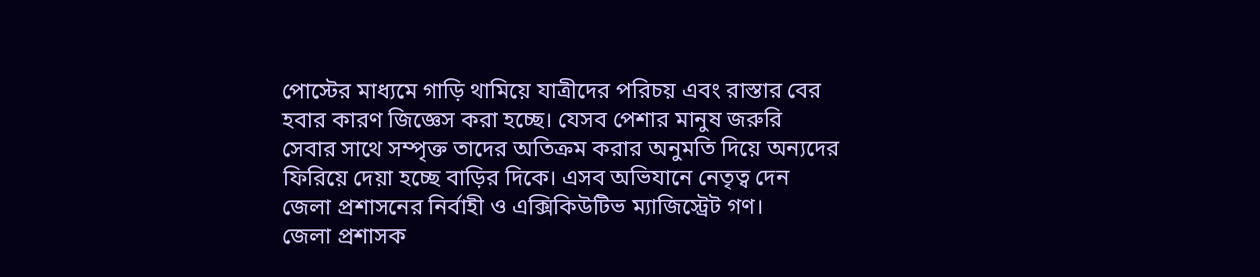পোস্টের মাধ্যমে গাড়ি থামিয়ে যাত্রীদের পরিচয় এবং রাস্তার বের হবার কারণ জিজ্ঞেস করা হচ্ছে। যেসব পেশার মানুষ জরুরি সেবার সাথে সম্পৃক্ত তাদের অতিক্রম করার অনুমতি দিয়ে অন্যদের ফিরিয়ে দেয়া হচ্ছে বাড়ির দিকে। এসব অভিযানে নেতৃত্ব দেন জেলা প্রশাসনের নির্বাহী ও এক্সিকিউটিভ ম্যাজিস্ট্রেট গণ।
জেলা প্রশাসক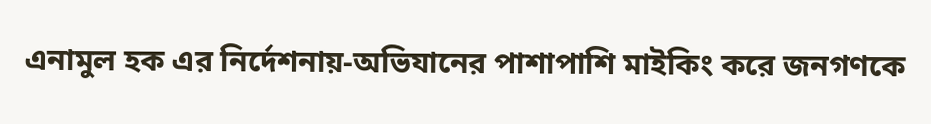এনামুল হক এর নির্দেশনায়-অভিযানের পাশাপাশি মাইকিং করে জনগণকে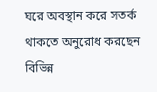ঘরে অবস্থান করে সতর্ক থাকতে অনুরোধ করছেন বিভিন্ন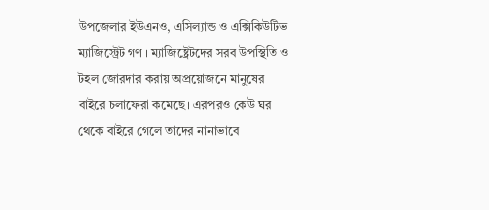উপজেলার ইউএনও, এসিল্যান্ড ও এক্সিকিউটিভ ম্যাজিস্ট্রেট গণ । ম্যাজিষ্ট্রেটদের সরব উপস্থিতি ও টহল জোরদার করায় অপ্রয়োজনে মানুষের বাইরে চলাফেরা কমেছে। এরপরও কেউ ঘর থেকে বাইরে গেলে তাদের নানাভাবে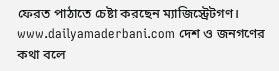ফেরত পাঠাতে চেষ্টা করছেন ম্যাজিস্ট্রেটগণ।
www.dailyamaderbani.com দেশ ও জনগণের কথা বলে